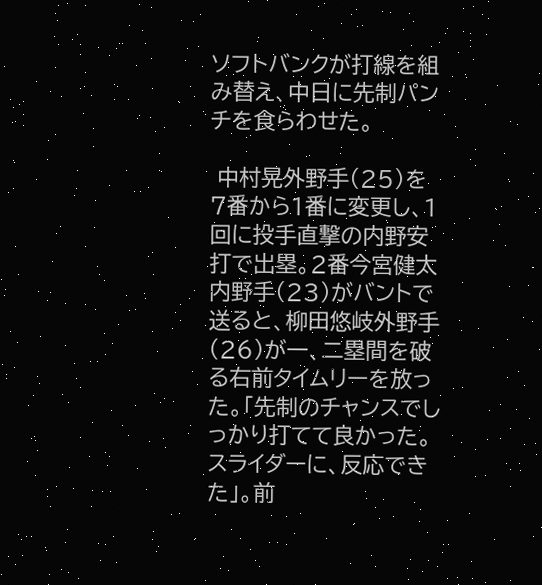ソフトバンクが打線を組み替え、中日に先制パンチを食らわせた。

 中村晃外野手(25)を7番から1番に変更し、1回に投手直撃の内野安打で出塁。2番今宮健太内野手(23)がバントで送ると、柳田悠岐外野手(26)が一、二塁間を破る右前タイムリーを放った。「先制のチャンスでしっかり打てて良かった。スライダーに、反応できた」。前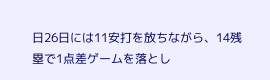日26日には11安打を放ちながら、14残塁で1点差ゲームを落とし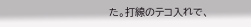た。打線のテコ入れで、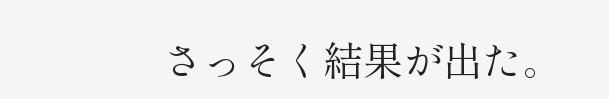さっそく結果が出た。